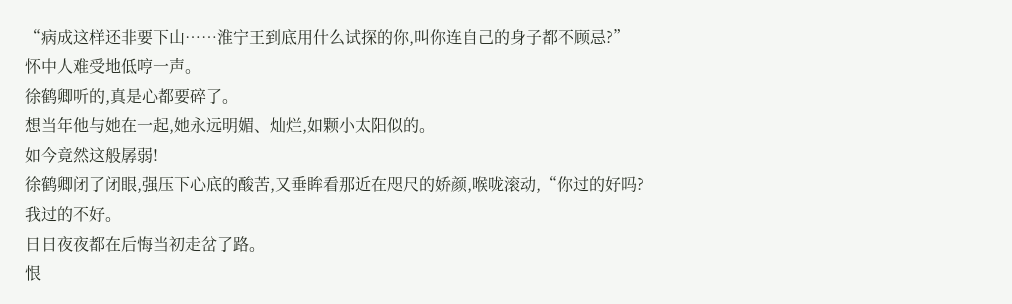“病成这样还非要下山……淮宁王到底用什么试探的你,叫你连自己的身子都不顾忌?”
怀中人难受地低哼一声。
徐鹤卿听的,真是心都要碎了。
想当年他与她在一起,她永远明媚、灿烂,如颗小太阳似的。
如今竟然这般孱弱!
徐鹤卿闭了闭眼,强压下心底的酸苦,又垂眸看那近在咫尺的娇颜,喉咙滚动,“你过的好吗?
我过的不好。
日日夜夜都在后悔当初走岔了路。
恨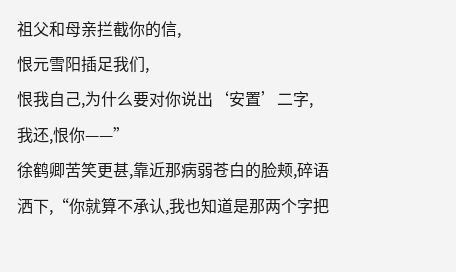祖父和母亲拦截你的信,
恨元雪阳插足我们,
恨我自己,为什么要对你说出‘安置’二字,
我还,恨你——”
徐鹤卿苦笑更甚,靠近那病弱苍白的脸颊,碎语洒下,“你就算不承认,我也知道是那两个字把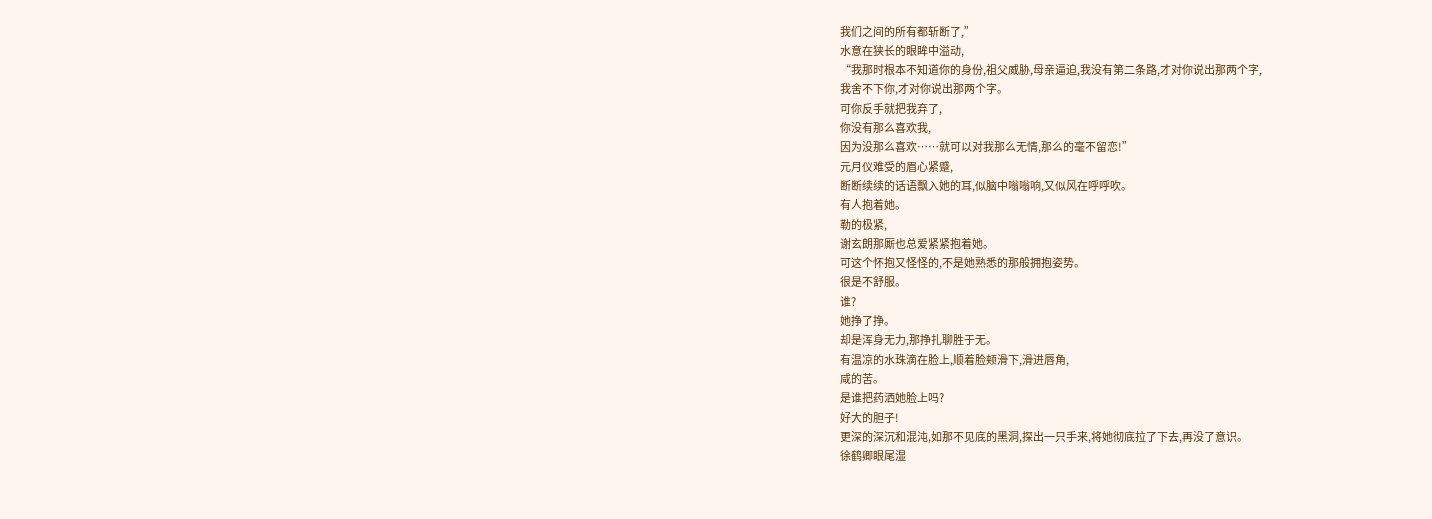我们之间的所有都斩断了,”
水意在狭长的眼眸中溢动,
“我那时根本不知道你的身份,祖父威胁,母亲逼迫,我没有第二条路,才对你说出那两个字,
我舍不下你,才对你说出那两个字。
可你反手就把我弃了,
你没有那么喜欢我,
因为没那么喜欢……就可以对我那么无情,那么的毫不留恋!”
元月仪难受的眉心紧蹙,
断断续续的话语飘入她的耳,似脑中嗡嗡响,又似风在呼呼吹。
有人抱着她。
勒的极紧,
谢玄朗那厮也总爱紧紧抱着她。
可这个怀抱又怪怪的,不是她熟悉的那般拥抱姿势。
很是不舒服。
谁?
她挣了挣。
却是浑身无力,那挣扎聊胜于无。
有温凉的水珠滴在脸上,顺着脸颊滑下,滑进唇角,
咸的苦。
是谁把药洒她脸上吗?
好大的胆子!
更深的深沉和混沌,如那不见底的黑洞,探出一只手来,将她彻底拉了下去,再没了意识。
徐鹤卿眼尾湿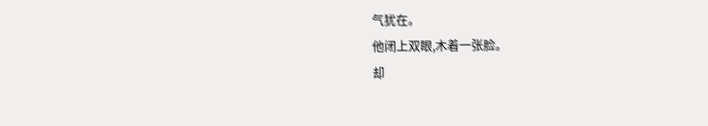气犹在。
他闭上双眼,木着一张脸。
却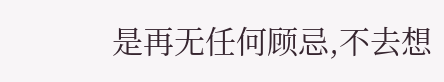是再无任何顾忌,不去想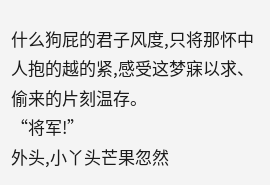什么狗屁的君子风度,只将那怀中人抱的越的紧,感受这梦寐以求、偷来的片刻温存。
“将军!”
外头,小丫头芒果忽然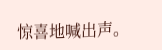惊喜地喊出声。